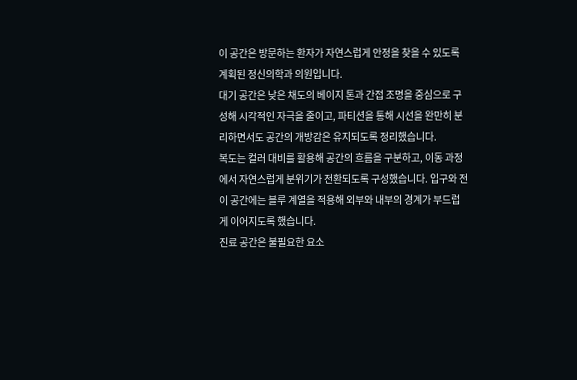이 공간은 방문하는 환자가 자연스럽게 안정을 찾을 수 있도록 계획된 정신의학과 의원입니다.
대기 공간은 낮은 채도의 베이지 톤과 간접 조명을 중심으로 구성해 시각적인 자극을 줄이고, 파티션을 통해 시선을 완만히 분리하면서도 공간의 개방감은 유지되도록 정리했습니다.
복도는 컬러 대비를 활용해 공간의 흐름을 구분하고, 이동 과정에서 자연스럽게 분위기가 전환되도록 구성했습니다. 입구와 전이 공간에는 블루 계열을 적용해 외부와 내부의 경계가 부드럽게 이어지도록 했습니다.
진료 공간은 불필요한 요소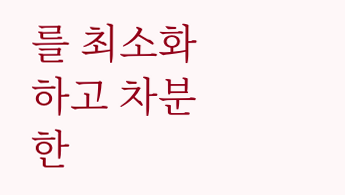를 최소화하고 차분한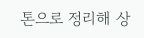톤으로 정리해 상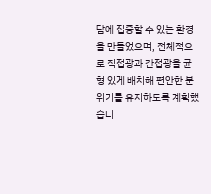담에 집중할 수 있는 환경을 만들었으며, 전체적으로 직접광과 간접광을 균형 있게 배치해 편안한 분위기를 유지하도록 계획했습니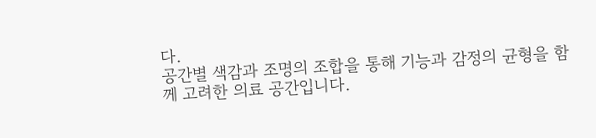다.
공간별 색감과 조명의 조합을 통해 기능과 감정의 균형을 함께 고려한 의료 공간입니다.